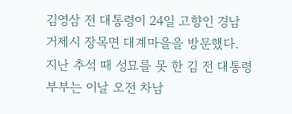김영삼 전 대통령이 24일 고향인 경남 거제시 장목면 대계마을을 방문했다.
지난 추석 때 성묘를 못 한 김 전 대통령 부부는 이날 오전 차남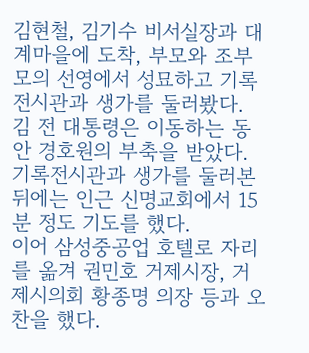김현철, 김기수 비서실장과 대계마을에 도착, 부모와 조부모의 선영에서 성묘하고 기록전시관과 생가를 둘러봤다.
김 전 대통령은 이동하는 동안 경호원의 부축을 받았다.
기록전시관과 생가를 둘러본 뒤에는 인근 신명교회에서 15분 정도 기도를 했다.
이어 삼성중공업 호텔로 자리를 옮겨 권민호 거제시장, 거제시의회 황종명 의장 등과 오찬을 했다.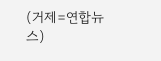(거제=연합뉴스)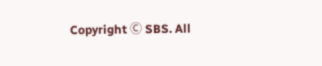Copyright Ⓒ SBS. All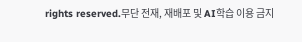rights reserved.무단 전재, 재배포 및 AI학습 이용 금지